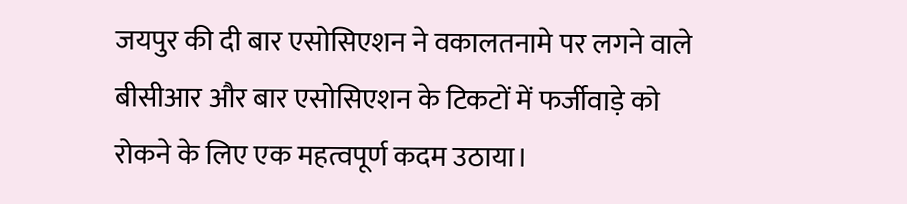जयपुर की दी बार एसोसिएशन ने वकालतनामे पर लगने वाले बीसीआर और बार एसोसिएशन के टिकटों में फर्जीवाड़े को रोकने के लिए एक महत्वपूर्ण कदम उठाया।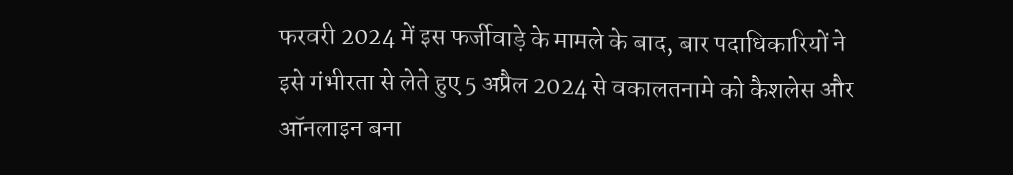फरवरी 2024 में इस फर्जीवाड़े के मामले के बाद, बार पदाधिकारियों ने इसे गंभीरता से लेते हुए 5 अप्रैल 2024 से वकालतनामे को कैशलेस और ऑनलाइन बना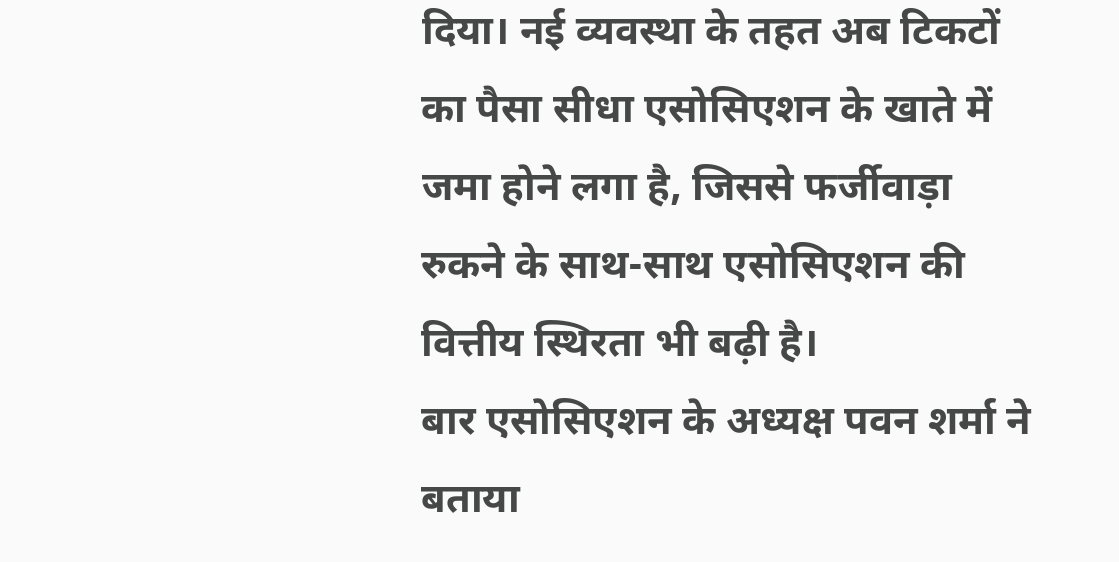दिया। नई व्यवस्था के तहत अब टिकटों का पैसा सीधा एसोसिएशन के खाते में जमा होने लगा है, जिससे फर्जीवाड़ा रुकने के साथ-साथ एसोसिएशन की वित्तीय स्थिरता भी बढ़ी है।
बार एसोसिएशन के अध्यक्ष पवन शर्मा ने बताया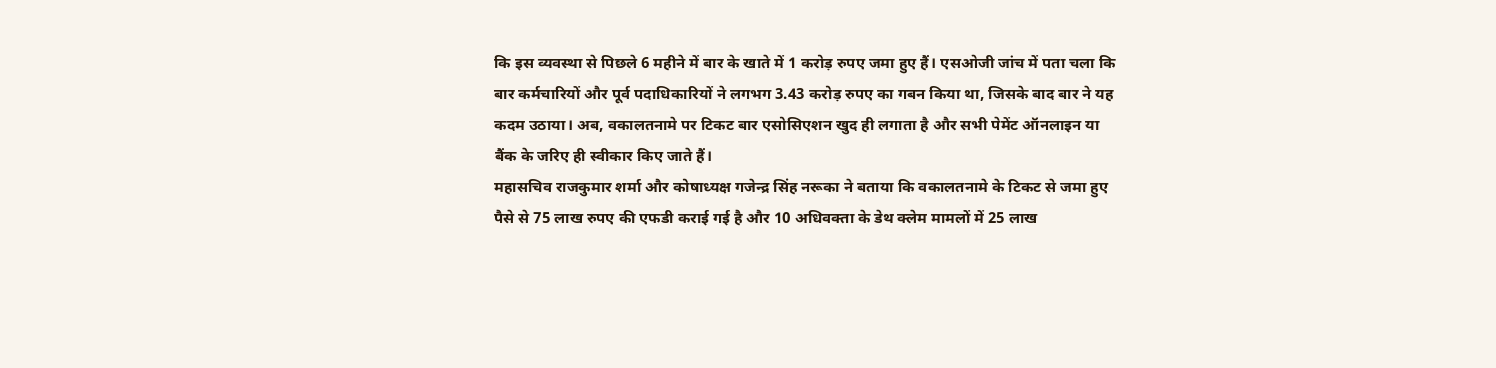कि इस व्यवस्था से पिछले 6 महीने में बार के खाते में 1 करोड़ रुपए जमा हुए हैं। एसओजी जांच में पता चला कि बार कर्मचारियों और पूर्व पदाधिकारियों ने लगभग 3.43 करोड़ रुपए का गबन किया था, जिसके बाद बार ने यह कदम उठाया। अब, वकालतनामे पर टिकट बार एसोसिएशन खुद ही लगाता है और सभी पेमेंट ऑनलाइन या बैंक के जरिए ही स्वीकार किए जाते हैं।
महासचिव राजकुमार शर्मा और कोषाध्यक्ष गजेन्द्र सिंह नरूका ने बताया कि वकालतनामे के टिकट से जमा हुए पैसे से 75 लाख रुपए की एफडी कराई गई है और 10 अधिवक्ता के डेथ क्लेम मामलों में 25 लाख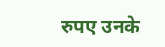रुपए उनके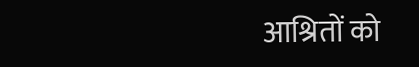आश्रितों को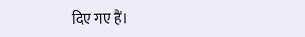दिए गए हैं।